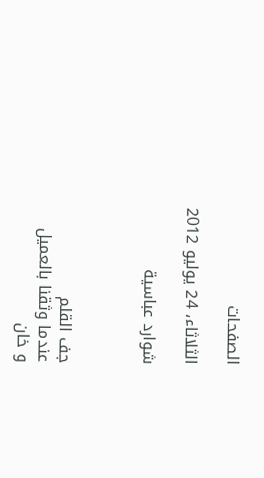الصفحات

الثلاثاء، 24 يوليو 2012

شوارد عباسية



جف القلم
عندما وثقنا بالعميل
و خان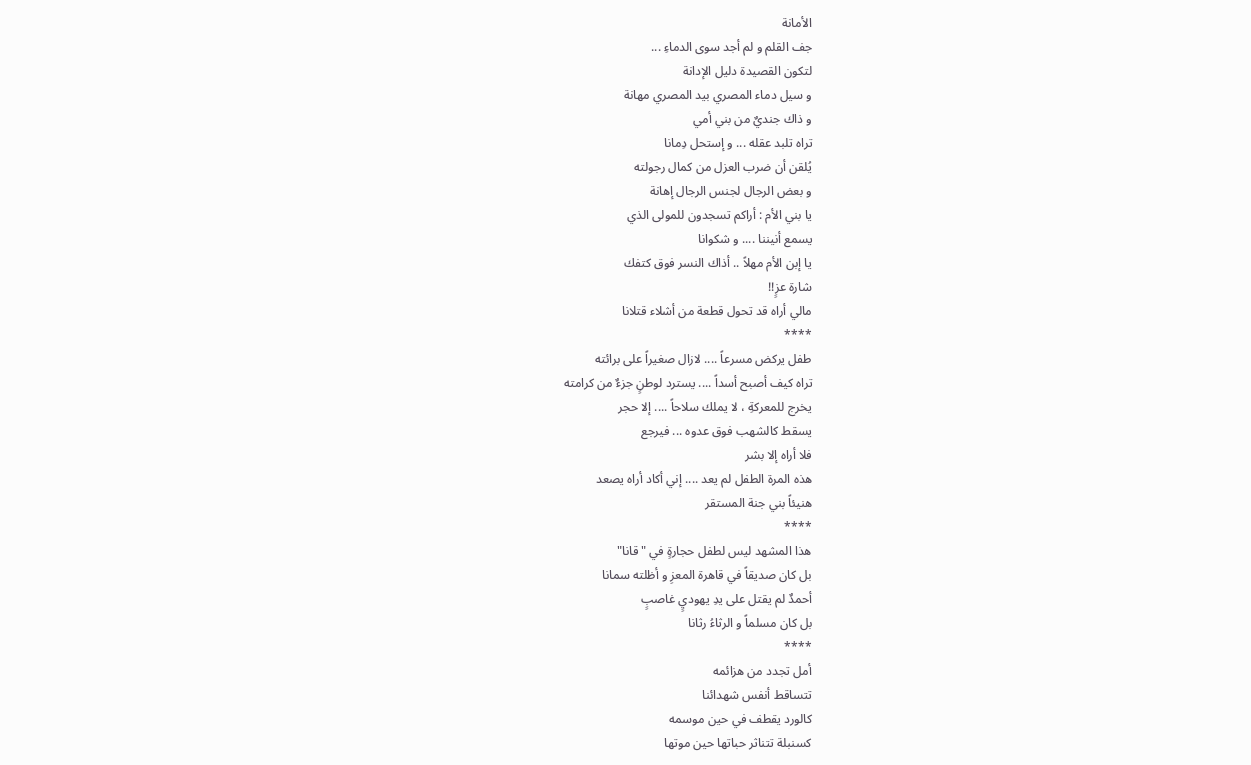الأمانة
جف القلم و لم أجد سوى الدماءِ ...
لتكون القصيدة دليل الإدانة
و سيل دماء المصري بيد المصري مهانة
و ذاك جنديٌ من بني أمي
تراه تلبد عقله ... و إستحل دِمانا
يُلقن أن ضرب العزل من كمال رجولته
و بعض الرجال لجنس الرجال إهانة
يا بني الأم : أراكم تسجدون للمولى الذي
يسمع أنيننا .... و شكوانا
يا إبن الأم مهلاً .. أذاك النسر فوق كتفك
شارة عزٍ!!
مالي أراه قد تحول قطعة من أشلاء قتلانا
****
طفل يركض مسرعاً .... لازال صغيراً على برائته
تراه كيف أصبح أسداً .... يسترد لوطنٍ جزءٌ من كرامته
يخرج للمعركةِ ، لا يملك سلاحاً .... إلا حجر
يسقط كالشهب فوق عدوه ... فيرجع
فلا أراه إلا بشر
هذه المرة الطفل لم يعد .... إني أكاد أراه يصعد
هنيئاً بني جنة المستقر
****
هذا المشهد ليس لطفل حجارةٍ في "قانا"
بل كان صديقاً في قاهرة المعزِ و أظلته سمانا
أحمدٌ لم يقتل على يدِ يهوديٍ غاصبٍ
بل كان مسلماً و الرثاءُ رثانا
****
أمل تجدد من هزائمه
تتساقط أنفس شهدائنا
كالورد يقطف في حين موسمه
كسنبلة تتناثر حباتها حين موتها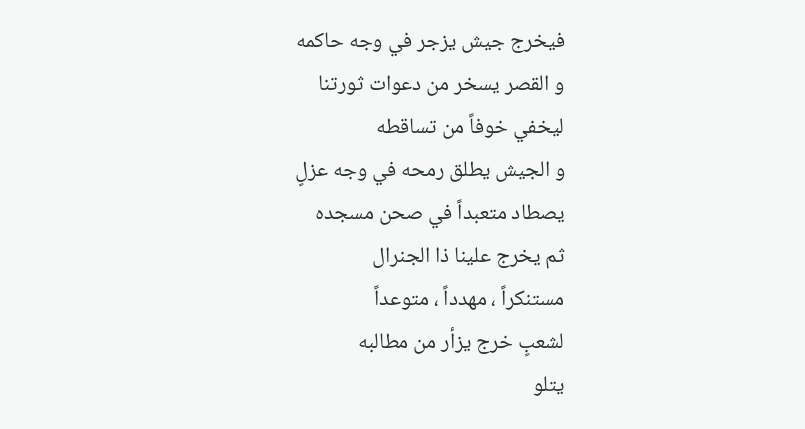فيخرج جيش يزجر في وجه حاكمه
و القصر يسخر من دعوات ثورتنا
ليخفي خوفاً من تساقطه
و الجيش يطلق رمحه في وجه عزلٍ
يصطاد متعبداً في صحن مسجده
ثم يخرج علينا ذا الجنرال
مستنكراً ، مهدداً ، متوعداً
لشعبٍ خرج يزأر من مطالبه
يتلو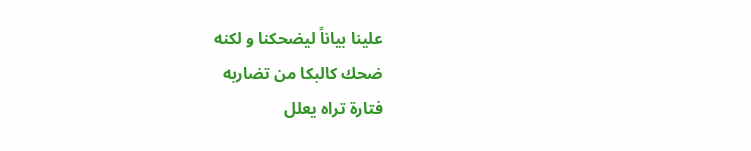علينا بياناً ليضحكنا و لكنه
ضحك كالبكا من تضاربه
فتارة تراه يعلل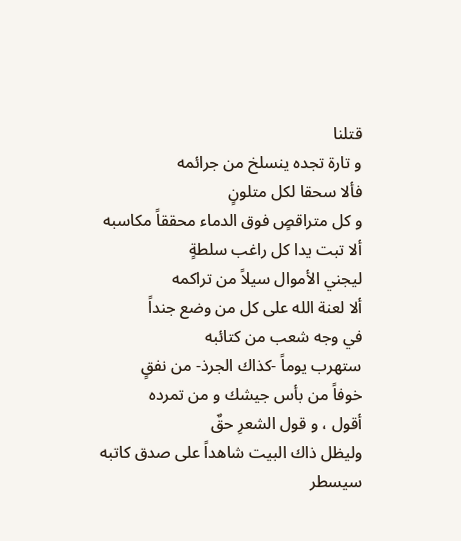قتلنا
و تارة تجده ينسلخ من جرائمه
فألا سحقا لكل متلونٍ
و كل متراقصٍ فوق الدماء محققاً مكاسبه
ألا تبت يدا كل راغب سلطةٍ
ليجني الأموال سيلاً من تراكمه
ألا لعنة الله على كل من وضع جنداً
في وجه شعب من كتائبه
ستهرب يوماً -كذاك الجرذ- من نفقٍ
خوفاً من بأس جيشك و من تمرده
أقول ، و قول الشعرِ حقٌ
وليظل ذاك البيت شاهداً على صدق كاتبه
سيسطر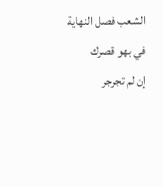الشعب فصل النهاية في بهو قصرك
إن لم تجرجر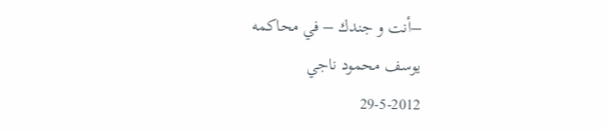–أنت و جندك – في محاكمه
يوسف محمود ناجي
29-5-2012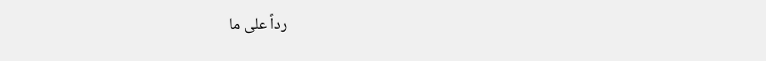رداً على ما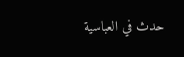حدث في العباسية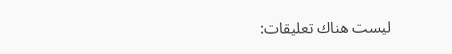ليست هناك تعليقات: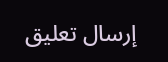إرسال تعليق